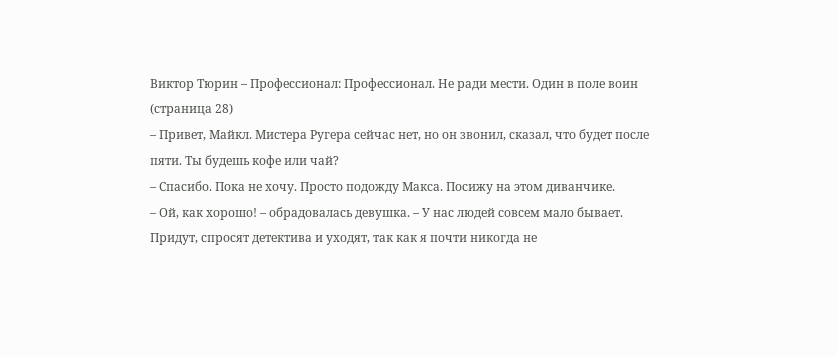Виктор Тюрин – Профессионал: Профессионал. Не ради мести. Один в поле воин (страница 28)
– Привет, Майкл. Мистера Ругера сейчас нет, но он звонил, сказал, что будет после пяти. Ты будешь кофе или чай?
– Спасибо. Пока не хочу. Просто подожду Макса. Посижу на этом диванчике.
– Ой, как хорошо! – обрадовалась девушка. – У нас людей совсем мало бывает. Придут, спросят детектива и уходят, так как я почти никогда не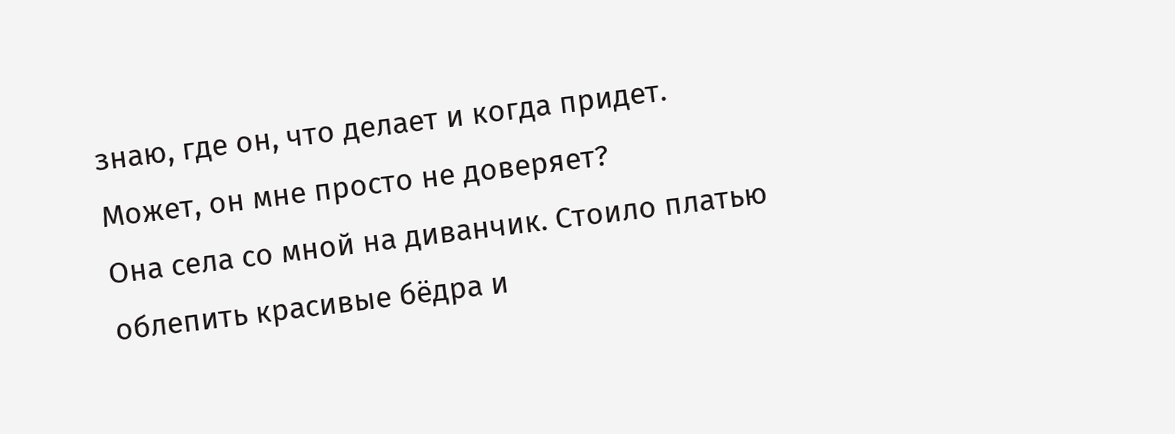знаю, где он, что делает и когда придет. Может, он мне просто не доверяет?
Она села со мной на диванчик. Стоило платью облепить красивые бёдра и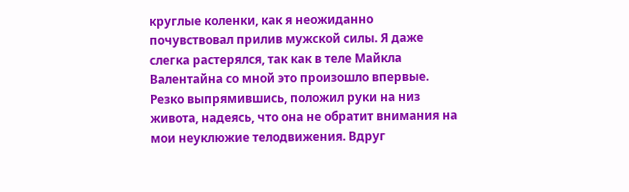круглые коленки, как я неожиданно почувствовал прилив мужской силы. Я даже слегка растерялся, так как в теле Майкла Валентайна со мной это произошло впервые. Резко выпрямившись, положил руки на низ живота, надеясь, что она не обратит внимания на мои неуклюжие телодвижения. Вдруг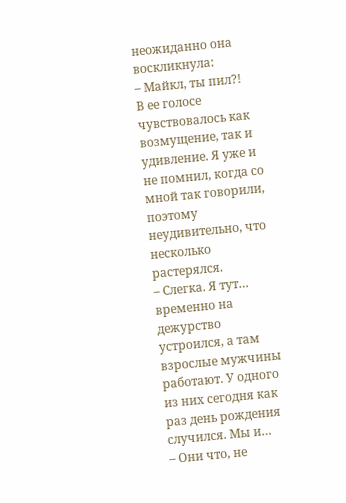неожиданно она воскликнула:
– Майкл, ты пил?!
В ее голосе чувствовалось как возмущение, так и удивление. Я уже и не помнил, когда со мной так говорили, поэтому неудивительно, что несколько растерялся.
– Слегка. Я тут… временно на дежурство устроился, а там взрослые мужчины работают. У одного из них сегодня как раз день рождения случился. Мы и…
– Они что, не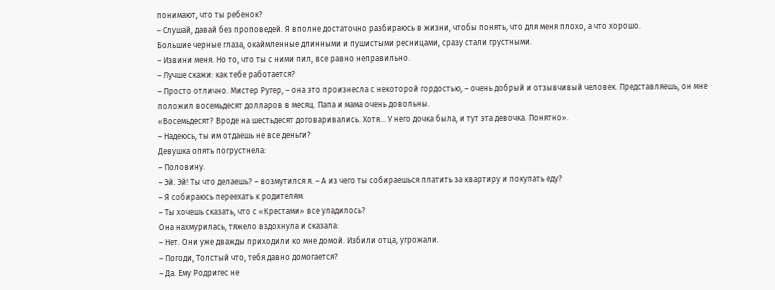понимают, что ты ребенок?
– Слушай, давай без проповедей. Я вполне достаточно разбираюсь в жизни, чтобы понять, что для меня плохо, а что хорошо.
Большие черные глаза, окаймленные длинными и пушистыми ресницами, сразу стали грустными.
– Извини меня. Но то, что ты с ними пил, все равно неправильно.
– Лучше скажи: как тебе работается?
– Просто отлично. Мистер Ругер, – она это произнесла с некоторой гордостью, – очень добрый и отзывчивый человек. Представляешь, он мне положил восемьдесят долларов в месяц. Папа и мама очень довольны.
«Восемьдесят? Вроде на шестьдесят договаривались. Хотя… У него дочка была, и тут эта девочка. Понятно».
– Надеюсь, ты им отдаешь не все деньги?
Девушка опять погрустнела:
– Половину.
– Эй. Эй! Ты что делаешь? – возмутился я. – А из чего ты собираешься платить за квартиру и покупать еду?
– Я собираюсь переехать к родителям.
– Ты хочешь сказать, что с «Крестами» все уладилось?
Она нахмурилась, тяжело вздохнула и сказала:
– Нет. Они уже дважды приходили ко мне домой. Избили отца, угрожали.
– Погоди, Толстый что, тебя давно домогается?
– Да. Ему Родригес не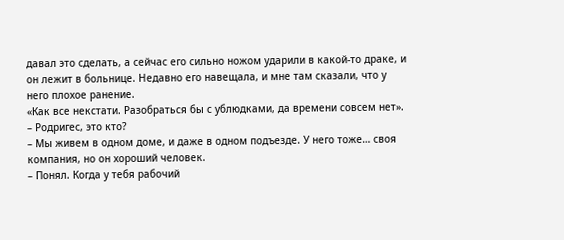давал это сделать, а сейчас его сильно ножом ударили в какой-то драке, и он лежит в больнице. Недавно его навещала, и мне там сказали, что у него плохое ранение.
«Как все некстати. Разобраться бы с ублюдками, да времени совсем нет».
– Родригес, это кто?
– Мы живем в одном доме, и даже в одном подъезде. У него тоже… своя компания, но он хороший человек.
– Понял. Когда у тебя рабочий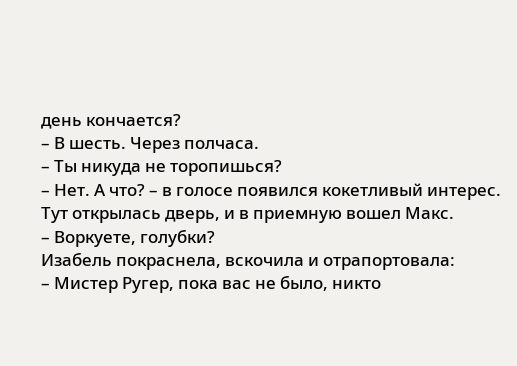день кончается?
– В шесть. Через полчаса.
– Ты никуда не торопишься?
– Нет. А что? – в голосе появился кокетливый интерес.
Тут открылась дверь, и в приемную вошел Макс.
– Воркуете, голубки?
Изабель покраснела, вскочила и отрапортовала:
– Мистер Ругер, пока вас не было, никто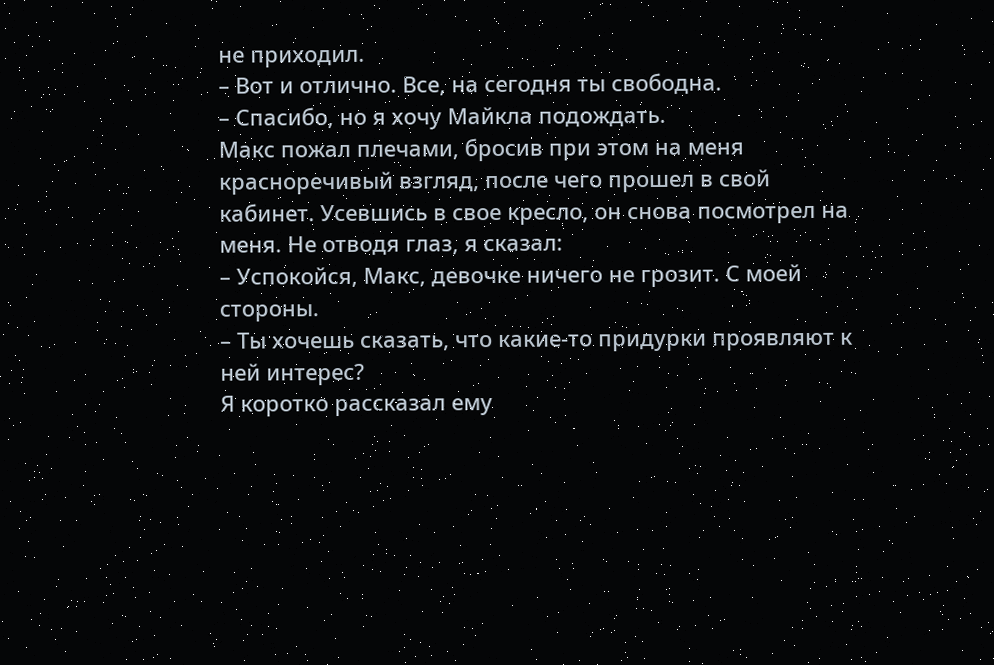не приходил.
– Вот и отлично. Все, на сегодня ты свободна.
– Спасибо, но я хочу Майкла подождать.
Макс пожал плечами, бросив при этом на меня красноречивый взгляд, после чего прошел в свой кабинет. Усевшись в свое кресло, он снова посмотрел на меня. Не отводя глаз, я сказал:
– Успокойся, Макс, девочке ничего не грозит. С моей стороны.
– Ты хочешь сказать, что какие-то придурки проявляют к ней интерес?
Я коротко рассказал ему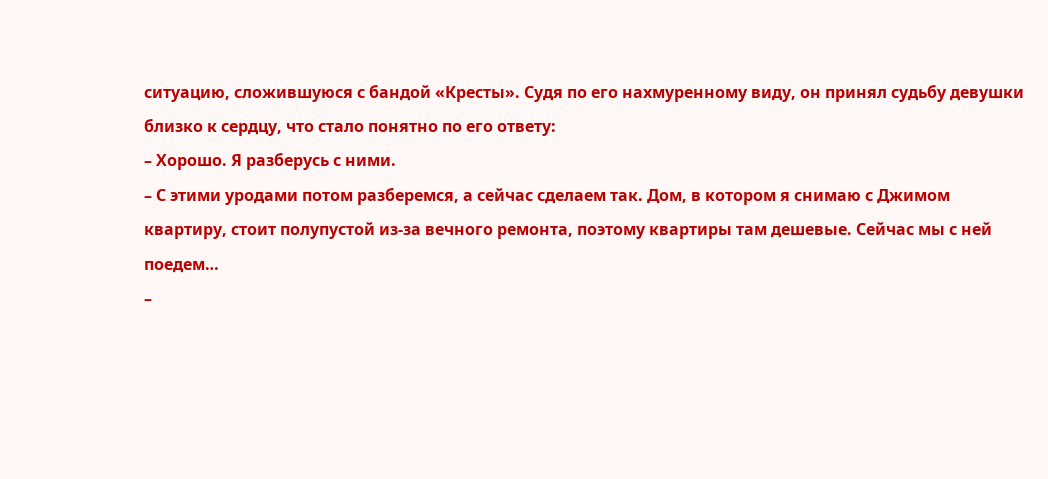ситуацию, сложившуюся с бандой «Кресты». Судя по его нахмуренному виду, он принял судьбу девушки близко к сердцу, что стало понятно по его ответу:
– Хорошо. Я разберусь с ними.
– С этими уродами потом разберемся, а сейчас сделаем так. Дом, в котором я снимаю с Джимом квартиру, стоит полупустой из-за вечного ремонта, поэтому квартиры там дешевые. Сейчас мы с ней поедем…
–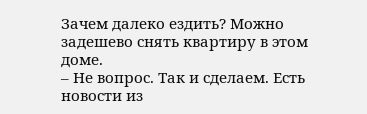Зачем далеко ездить? Можно задешево снять квартиру в этом доме.
– Не вопрос. Так и сделаем. Есть новости из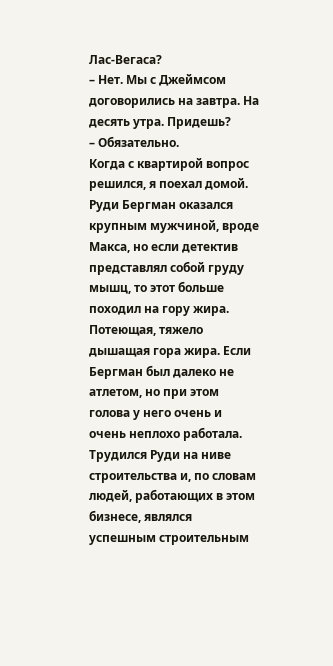Лас-Вегаса?
– Нет. Мы с Джеймсом договорились на завтра. На десять утра. Придешь?
– Обязательно.
Когда с квартирой вопрос решился, я поехал домой.
Руди Бергман оказался крупным мужчиной, вроде Макса, но если детектив представлял собой груду мышц, то этот больше походил на гору жира. Потеющая, тяжело дышащая гора жира. Если Бергман был далеко не атлетом, но при этом голова у него очень и очень неплохо работала. Трудился Руди на ниве строительства и, по словам людей, работающих в этом бизнесе, являлся успешным строительным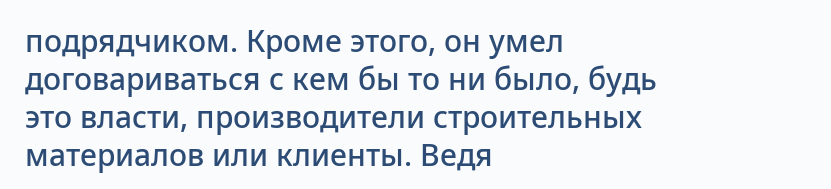подрядчиком. Кроме этого, он умел договариваться с кем бы то ни было, будь это власти, производители строительных материалов или клиенты. Ведя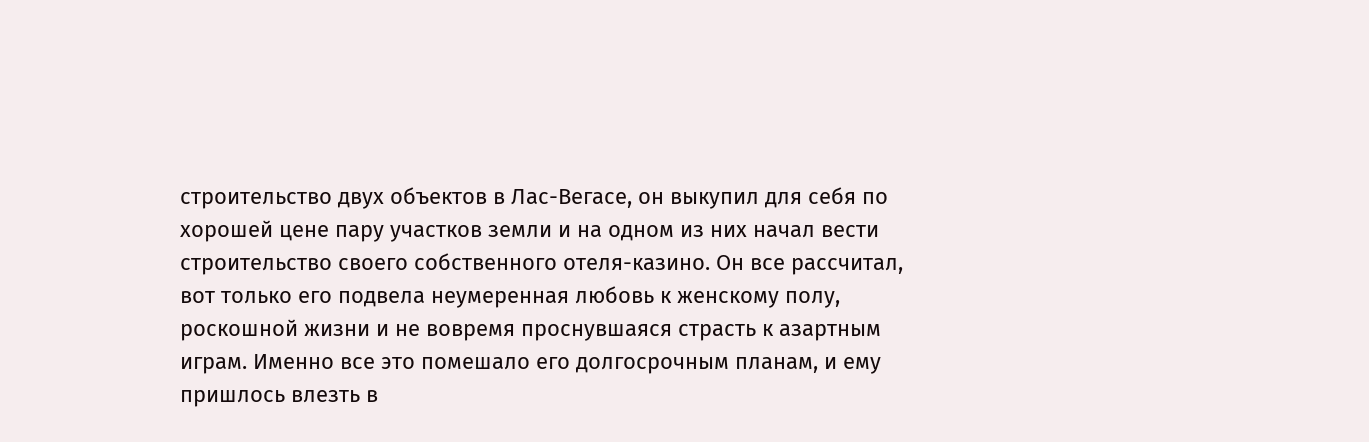строительство двух объектов в Лас-Вегасе, он выкупил для себя по хорошей цене пару участков земли и на одном из них начал вести строительство своего собственного отеля-казино. Он все рассчитал, вот только его подвела неумеренная любовь к женскому полу, роскошной жизни и не вовремя проснувшаяся страсть к азартным играм. Именно все это помешало его долгосрочным планам, и ему пришлось влезть в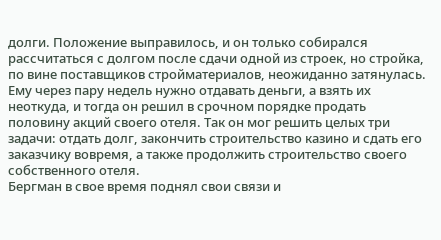долги. Положение выправилось, и он только собирался рассчитаться с долгом после сдачи одной из строек, но стройка, по вине поставщиков стройматериалов, неожиданно затянулась. Ему через пару недель нужно отдавать деньги, а взять их неоткуда, и тогда он решил в срочном порядке продать половину акций своего отеля. Так он мог решить целых три задачи: отдать долг, закончить строительство казино и сдать его заказчику вовремя, а также продолжить строительство своего собственного отеля.
Бергман в свое время поднял свои связи и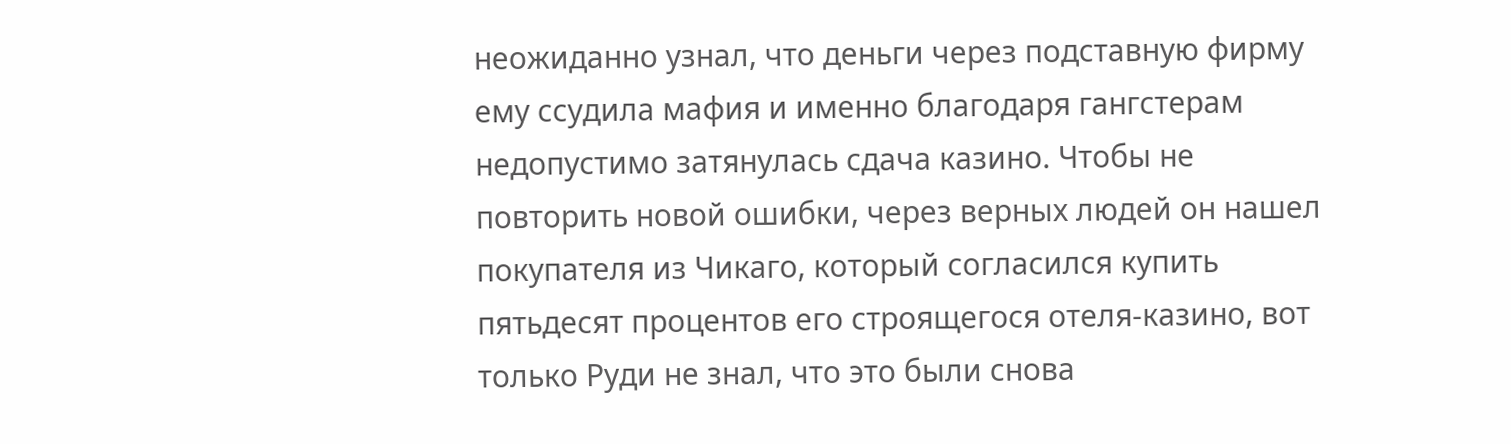неожиданно узнал, что деньги через подставную фирму ему ссудила мафия и именно благодаря гангстерам недопустимо затянулась сдача казино. Чтобы не повторить новой ошибки, через верных людей он нашел покупателя из Чикаго, который согласился купить пятьдесят процентов его строящегося отеля-казино, вот только Руди не знал, что это были снова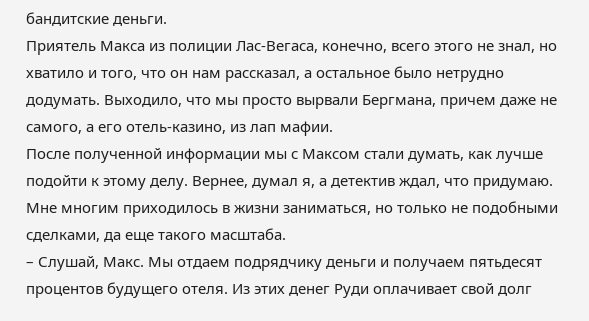бандитские деньги.
Приятель Макса из полиции Лас-Вегаса, конечно, всего этого не знал, но хватило и того, что он нам рассказал, а остальное было нетрудно додумать. Выходило, что мы просто вырвали Бергмана, причем даже не самого, а его отель-казино, из лап мафии.
После полученной информации мы с Максом стали думать, как лучше подойти к этому делу. Вернее, думал я, а детектив ждал, что придумаю. Мне многим приходилось в жизни заниматься, но только не подобными сделками, да еще такого масштаба.
– Слушай, Макс. Мы отдаем подрядчику деньги и получаем пятьдесят процентов будущего отеля. Из этих денег Руди оплачивает свой долг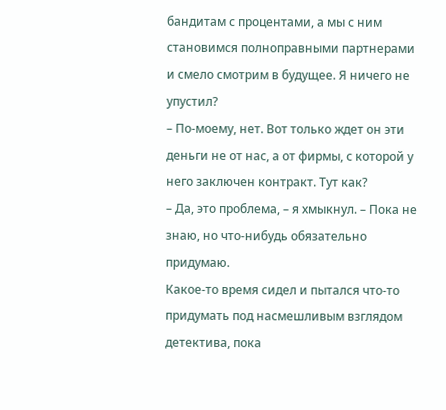бандитам с процентами, а мы с ним становимся полноправными партнерами и смело смотрим в будущее. Я ничего не упустил?
– По-моему, нет. Вот только ждет он эти деньги не от нас, а от фирмы, с которой у него заключен контракт. Тут как?
– Да, это проблема, – я хмыкнул. – Пока не знаю, но что-нибудь обязательно придумаю.
Какое-то время сидел и пытался что-то придумать под насмешливым взглядом детектива, пока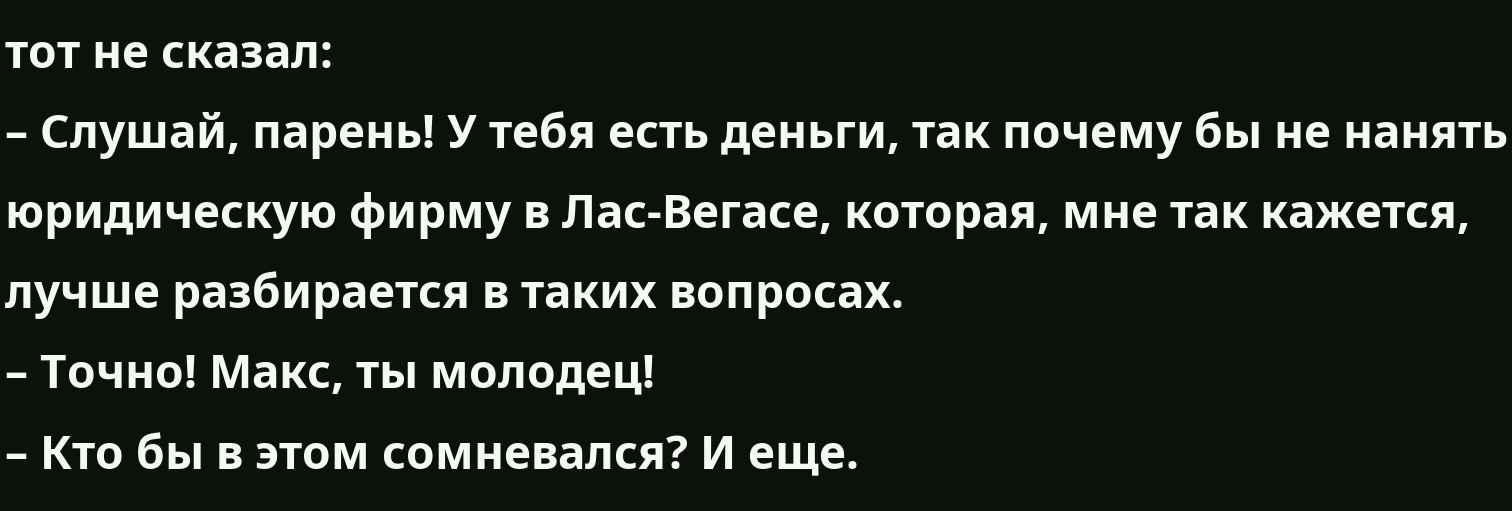тот не сказал:
– Слушай, парень! У тебя есть деньги, так почему бы не нанять юридическую фирму в Лас-Вегасе, которая, мне так кажется, лучше разбирается в таких вопросах.
– Точно! Макс, ты молодец!
– Кто бы в этом сомневался? И еще.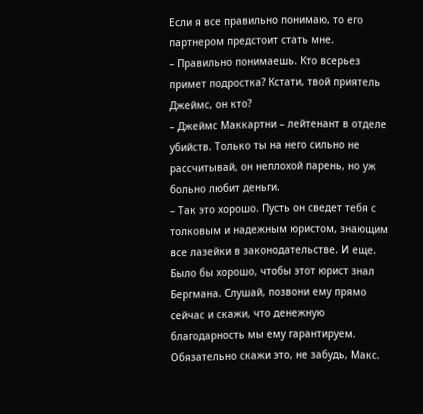Если я все правильно понимаю, то его партнером предстоит стать мне.
– Правильно понимаешь. Кто всерьез примет подростка? Кстати, твой приятель Джеймс, он кто?
– Джеймс Маккартни – лейтенант в отделе убийств. Только ты на него сильно не рассчитывай, он неплохой парень, но уж больно любит деньги.
– Так это хорошо. Пусть он сведет тебя с толковым и надежным юристом, знающим все лазейки в законодательстве. И еще. Было бы хорошо, чтобы этот юрист знал Бергмана. Слушай, позвони ему прямо сейчас и скажи, что денежную благодарность мы ему гарантируем. Обязательно скажи это, не забудь, Макс.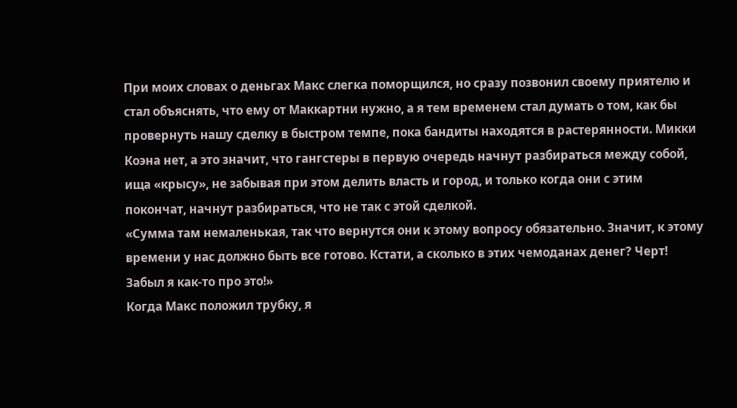При моих словах о деньгах Макс слегка поморщился, но сразу позвонил своему приятелю и стал объяснять, что ему от Маккартни нужно, а я тем временем стал думать о том, как бы провернуть нашу сделку в быстром темпе, пока бандиты находятся в растерянности. Микки Коэна нет, а это значит, что гангстеры в первую очередь начнут разбираться между собой, ища «крысу», не забывая при этом делить власть и город, и только когда они с этим покончат, начнут разбираться, что не так с этой сделкой.
«Сумма там немаленькая, так что вернутся они к этому вопросу обязательно. Значит, к этому времени у нас должно быть все готово. Кстати, а сколько в этих чемоданах денег? Черт! Забыл я как-то про это!»
Когда Макс положил трубку, я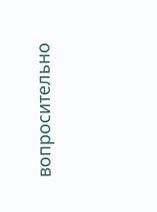вопросительно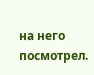на него посмотрел.